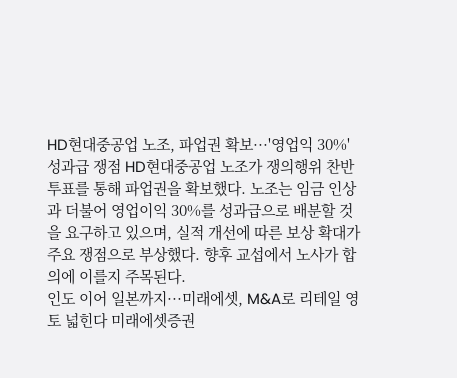HD현대중공업 노조, 파업권 확보···'영업익 30%' 성과급 쟁점 HD현대중공업 노조가 쟁의행위 찬반투표를 통해 파업권을 확보했다. 노조는 임금 인상과 더불어 영업이익 30%를 성과급으로 배분할 것을 요구하고 있으며, 실적 개선에 따른 보상 확대가 주요 쟁점으로 부상했다. 향후 교섭에서 노사가 합의에 이를지 주목된다.
인도 이어 일본까지···미래에셋, M&A로 리테일 영토 넓힌다 미래에셋증권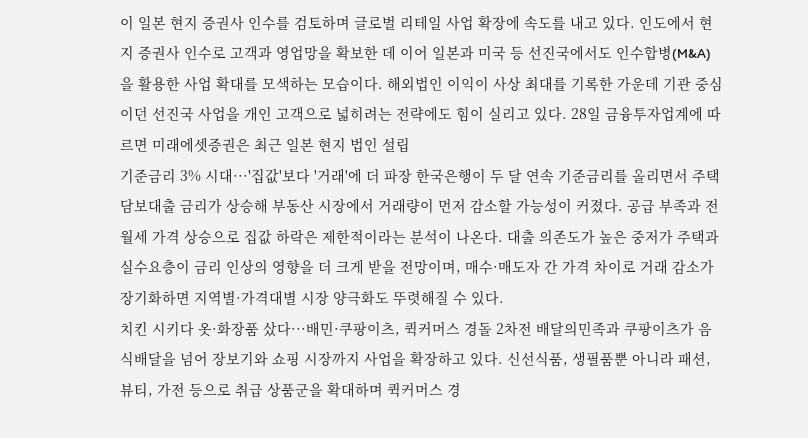이 일본 현지 증권사 인수를 검토하며 글로벌 리테일 사업 확장에 속도를 내고 있다. 인도에서 현지 증권사 인수로 고객과 영업망을 확보한 데 이어 일본과 미국 등 선진국에서도 인수합병(M&A)을 활용한 사업 확대를 모색하는 모습이다. 해외법인 이익이 사상 최대를 기록한 가운데 기관 중심이던 선진국 사업을 개인 고객으로 넓히려는 전략에도 힘이 실리고 있다. 28일 금융투자업계에 따르면 미래에셋증권은 최근 일본 현지 법인 설립
기준금리 3% 시대···'집값'보다 '거래'에 더 파장 한국은행이 두 달 연속 기준금리를 올리면서 주택담보대출 금리가 상승해 부동산 시장에서 거래량이 먼저 감소할 가능성이 커졌다. 공급 부족과 전월세 가격 상승으로 집값 하락은 제한적이라는 분석이 나온다. 대출 의존도가 높은 중저가 주택과 실수요층이 금리 인상의 영향을 더 크게 받을 전망이며, 매수·매도자 간 가격 차이로 거래 감소가 장기화하면 지역별·가격대별 시장 양극화도 뚜렷해질 수 있다.
치킨 시키다 옷·화장품 샀다···배민·쿠팡이츠, 퀵커머스 경돌 2차전 배달의민족과 쿠팡이츠가 음식배달을 넘어 장보기와 쇼핑 시장까지 사업을 확장하고 있다. 신선식품, 생필품뿐 아니라 패션, 뷰티, 가전 등으로 취급 상품군을 확대하며 퀵커머스 경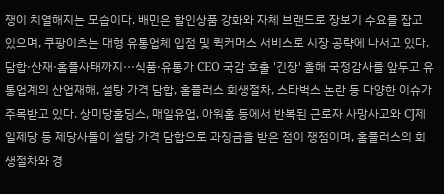쟁이 치열해지는 모습이다. 배민은 할인상품 강화와 자체 브랜드로 장보기 수요를 잡고 있으며, 쿠팡이츠는 대형 유통업체 입점 및 퀵커머스 서비스로 시장 공략에 나서고 있다.
담합·산재·홈플사태까지···식품·유통가 CEO 국감 호출 '긴장' 올해 국정감사를 앞두고 유통업계의 산업재해, 설탕 가격 담합, 홈플러스 회생절차, 스타벅스 논란 등 다양한 이슈가 주목받고 있다. 상미당홀딩스, 매일유업, 아워홈 등에서 반복된 근로자 사망사고와 CJ제일제당 등 제당사들이 설탕 가격 담합으로 과징금을 받은 점이 쟁점이며, 홈플러스의 회생절차와 경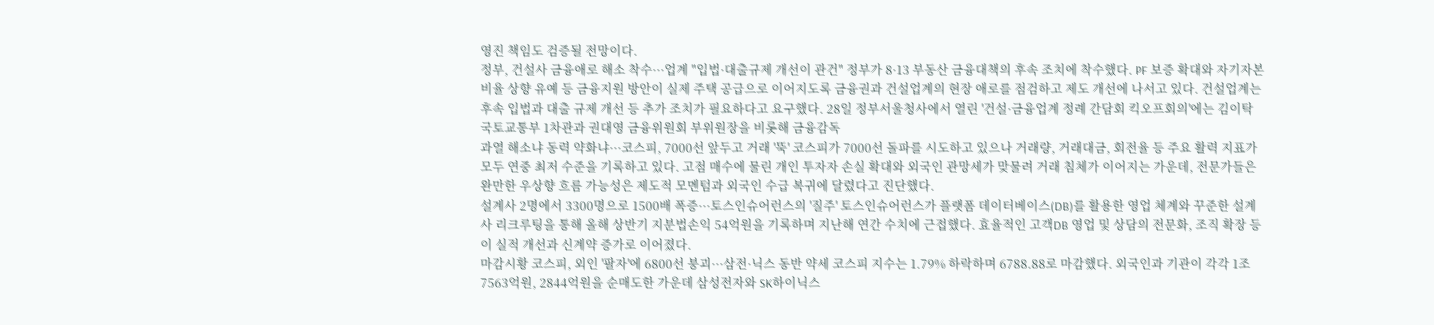영진 책임도 검증될 전망이다.
정부, 건설사 금융애로 해소 착수···업계 "입법·대출규제 개선이 관건" 정부가 8·13 부동산 금융대책의 후속 조치에 착수했다. PF 보증 확대와 자기자본비율 상향 유예 등 금융지원 방안이 실제 주택 공급으로 이어지도록 금융권과 건설업계의 현장 애로를 점검하고 제도 개선에 나서고 있다. 건설업계는 후속 입법과 대출 규제 개선 등 추가 조치가 필요하다고 요구했다. 28일 정부서울청사에서 열린 '건설·금융업계 정례 간담회 킥오프회의'에는 김이탁 국토교통부 1차관과 권대영 금융위원회 부위원장을 비롯해 금융감독
과열 해소냐 동력 약화냐···코스피, 7000선 앞두고 거래 '뚝' 코스피가 7000선 돌파를 시도하고 있으나 거래량, 거래대금, 회전율 등 주요 활력 지표가 모두 연중 최저 수준을 기록하고 있다. 고점 매수에 물린 개인 투자자 손실 확대와 외국인 관망세가 맞물려 거래 침체가 이어지는 가운데, 전문가들은 완만한 우상향 흐름 가능성은 제도적 모멘텀과 외국인 수급 복귀에 달렸다고 진단했다.
설계사 2명에서 3300명으로 1500배 폭증···토스인슈어런스의 '질주' 토스인슈어런스가 플랫폼 데이터베이스(DB)를 활용한 영업 체계와 꾸준한 설계사 리크루팅을 통해 올해 상반기 지분법손익 54억원을 기록하며 지난해 연간 수치에 근접했다. 효율적인 고객DB 영업 및 상담의 전문화, 조직 확장 등이 실적 개선과 신계약 증가로 이어졌다.
마감시황 코스피, 외인 '팔자'에 6800선 붕괴···삼전·닉스 동반 약세 코스피 지수는 1.79% 하락하며 6788.88로 마감했다. 외국인과 기관이 각각 1조7563억원, 2844억원을 순매도한 가운데 삼성전자와 SK하이닉스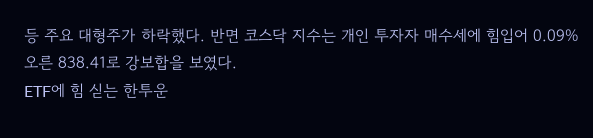등 주요 대형주가 하락했다. 반면 코스닥 지수는 개인 투자자 매수세에 힘입어 0.09% 오른 838.41로 강보합을 보였다.
ETF에 힘 싣는 한투운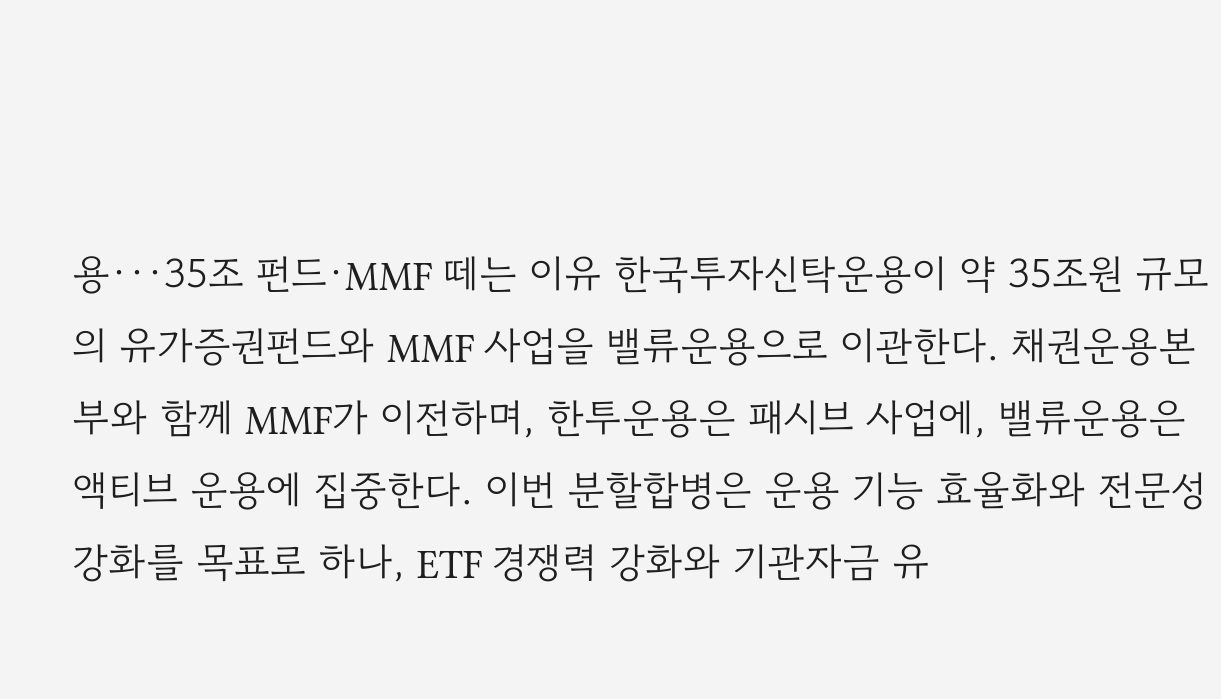용···35조 펀드·MMF 떼는 이유 한국투자신탁운용이 약 35조원 규모의 유가증권펀드와 MMF 사업을 밸류운용으로 이관한다. 채권운용본부와 함께 MMF가 이전하며, 한투운용은 패시브 사업에, 밸류운용은 액티브 운용에 집중한다. 이번 분할합병은 운용 기능 효율화와 전문성 강화를 목표로 하나, ETF 경쟁력 강화와 기관자금 유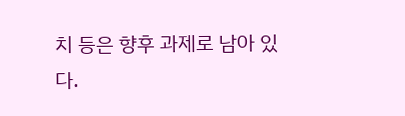치 등은 향후 과제로 남아 있다.